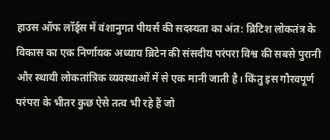हाउस ऑफ लॉर्ड्स में वंशानुगत पीयर्स की सदस्यता का अंत: ब्रिटिश लोकतंत्र के विकास का एक निर्णायक अध्याय ब्रिटेन की संसदीय परंपरा विश्व की सबसे पुरानी और स्थायी लोकतांत्रिक व्यवस्थाओं में से एक मानी जाती है। किंतु इस गौरवपूर्ण परंपरा के भीतर कुछ ऐसे तत्व भी रहे हैं जो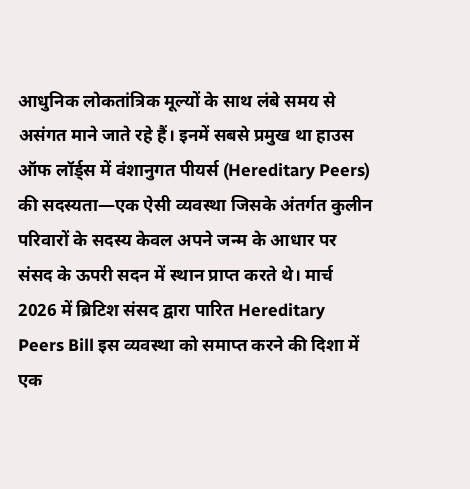आधुनिक लोकतांत्रिक मूल्यों के साथ लंबे समय से असंगत माने जाते रहे हैं। इनमें सबसे प्रमुख था हाउस ऑफ लॉर्ड्स में वंशानुगत पीयर्स (Hereditary Peers) की सदस्यता—एक ऐसी व्यवस्था जिसके अंतर्गत कुलीन परिवारों के सदस्य केवल अपने जन्म के आधार पर संसद के ऊपरी सदन में स्थान प्राप्त करते थे। मार्च 2026 में ब्रिटिश संसद द्वारा पारित Hereditary Peers Bill इस व्यवस्था को समाप्त करने की दिशा में एक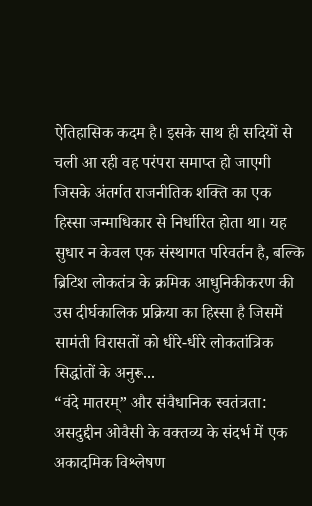ऐतिहासिक कदम है। इसके साथ ही सदियों से चली आ रही वह परंपरा समाप्त हो जाएगी जिसके अंतर्गत राजनीतिक शक्ति का एक हिस्सा जन्माधिकार से निर्धारित होता था। यह सुधार न केवल एक संस्थागत परिवर्तन है, बल्कि ब्रिटिश लोकतंत्र के क्रमिक आधुनिकीकरण की उस दीर्घकालिक प्रक्रिया का हिस्सा है जिसमें सामंती विरासतों को धीरे-धीरे लोकतांत्रिक सिद्धांतों के अनुरू...
“वंदे मातरम्” और संवैधानिक स्वतंत्रता: असदुद्दीन ओवैसी के वक्तव्य के संदर्भ में एक अकादमिक विश्लेषण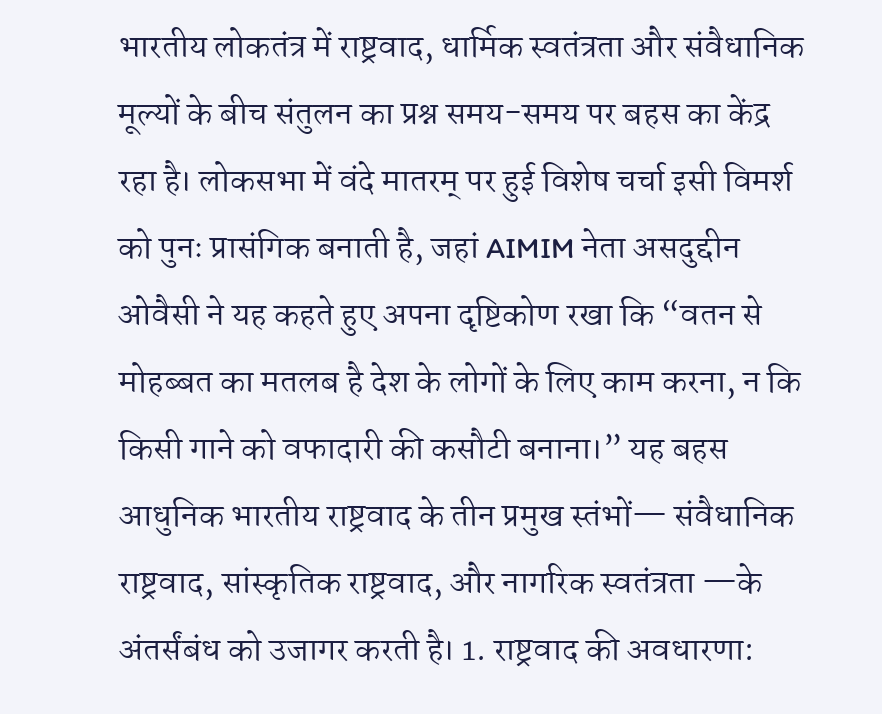भारतीय लोकतंत्र में राष्ट्रवाद, धार्मिक स्वतंत्रता और संवैधानिक मूल्यों के बीच संतुलन का प्रश्न समय-समय पर बहस का केंद्र रहा है। लोकसभा में वंदे मातरम् पर हुई विशेष चर्चा इसी विमर्श को पुनः प्रासंगिक बनाती है, जहां AIMIM नेता असदुद्दीन ओवैसी ने यह कहते हुए अपना दृष्टिकोण रखा कि “वतन से मोहब्बत का मतलब है देश के लोगों के लिए काम करना, न कि किसी गाने को वफादारी की कसौटी बनाना।” यह बहस आधुनिक भारतीय राष्ट्रवाद के तीन प्रमुख स्तंभों— संवैधानिक राष्ट्रवाद, सांस्कृतिक राष्ट्रवाद, और नागरिक स्वतंत्रता —के अंतर्संबंध को उजागर करती है। 1. राष्ट्रवाद की अवधारणा: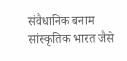संवैधानिक बनाम सांस्कृतिक भारत जैसे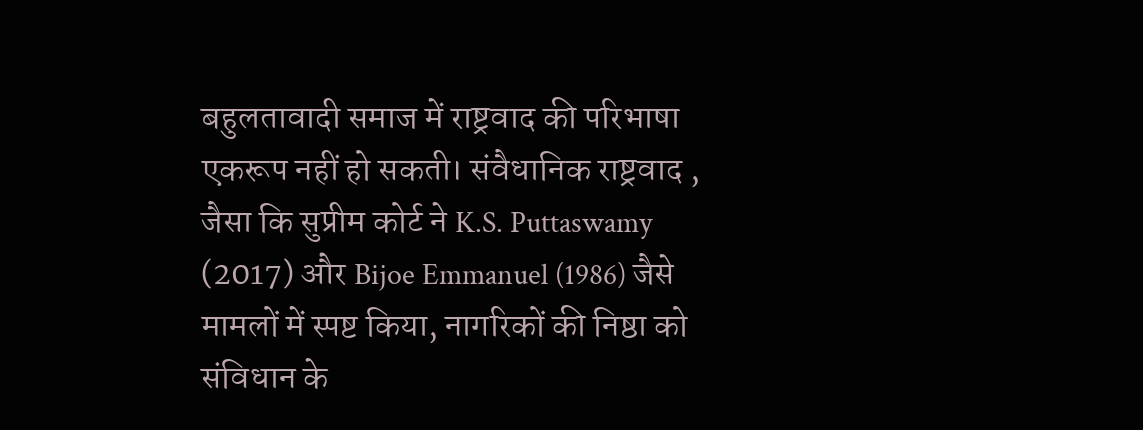बहुलतावादी समाज में राष्ट्रवाद की परिभाषा एकरूप नहीं हो सकती। संवैधानिक राष्ट्रवाद , जैसा कि सुप्रीम कोर्ट ने K.S. Puttaswamy (2017) और Bijoe Emmanuel (1986) जैसे मामलों में स्पष्ट किया, नागरिकों की निष्ठा को संविधान के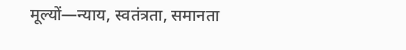मूल्यों—न्याय, स्वतंत्रता, समानता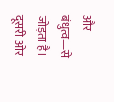और बंधुत्व—से जोड़ता है। दूसरी ओर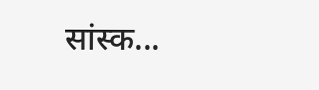सांस्क...